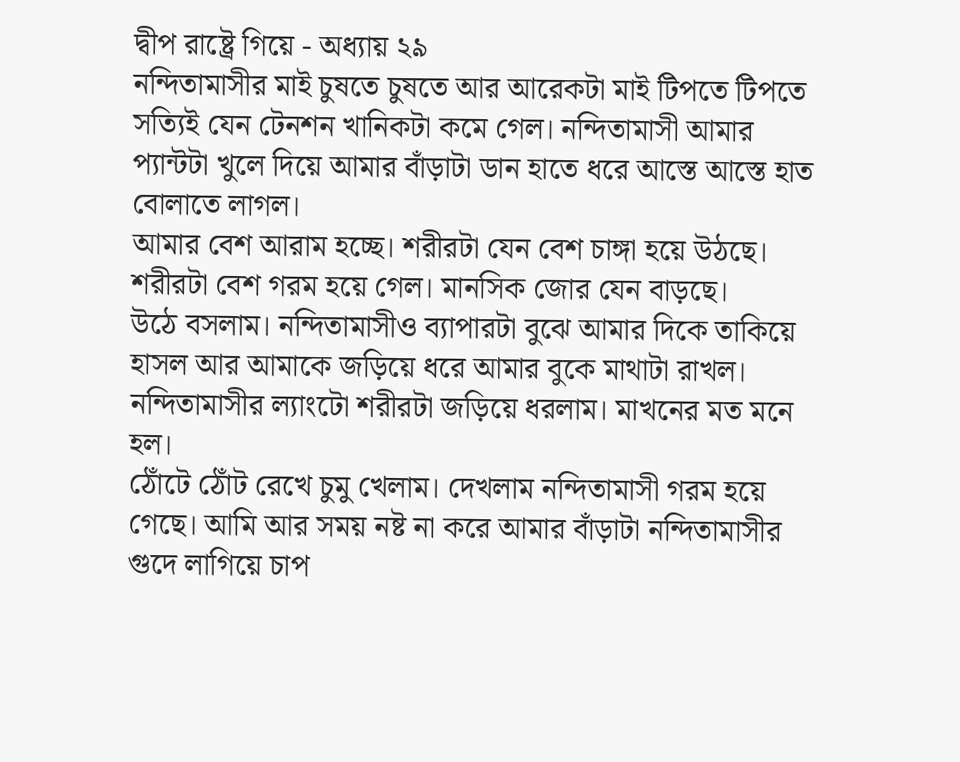দ্বীপ রাষ্ট্রে গিয়ে - অধ্যায় ২৯
নন্দিতামাসীর মাই চুষতে চুষতে আর আরেকটা মাই টিপতে টিপতে সত্যিই যেন টেনশন খানিকটা কমে গেল। নন্দিতামাসী আমার প্যান্টটা খুলে দিয়ে আমার বাঁড়াটা ডান হাতে ধরে আস্তে আস্তে হাত বোলাতে লাগল।
আমার বেশ আরাম হচ্ছে। শরীরটা যেন বেশ চাঙ্গা হয়ে উঠছে।
শরীরটা বেশ গরম হয়ে গেল। মানসিক জোর যেন বাড়ছে।
উঠে বসলাম। নন্দিতামাসীও ব্যাপারটা বুঝে আমার দিকে তাকিয়ে হাসল আর আমাকে জড়িয়ে ধরে আমার বুকে মাথাটা রাখল। নন্দিতামাসীর ল্যাংটো শরীরটা জড়িয়ে ধরলাম। মাখনের মত মনে হল।
ঠোঁটে ঠোঁট রেখে চুমু খেলাম। দেখলাম নন্দিতামাসী গরম হয়ে গেছে। আমি আর সময় নষ্ট না করে আমার বাঁড়াটা নন্দিতামাসীর গুদে লাগিয়ে চাপ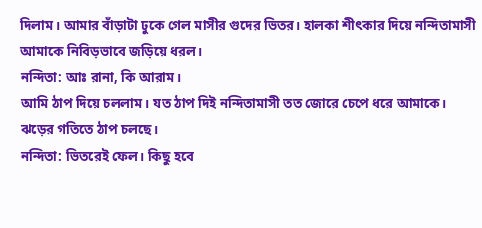দিলাম। আমার বাঁড়াটা ঢুকে গেল মাসীর গুদের ভিতর। হালকা শীৎকার দিয়ে নন্দিতামাসী আমাকে নিবিড়ভাবে জড়িয়ে ধরল।
নন্দিতা: আঃ রানা, কি আরাম।
আমি ঠাপ দিয়ে চললাম। যত ঠাপ দিই নন্দিতামাসী তত জোরে চেপে ধরে আমাকে।
ঝড়ের গতিতে ঠাপ চলছে।
নন্দিতা: ভিতরেই ফেল। কিছু হবে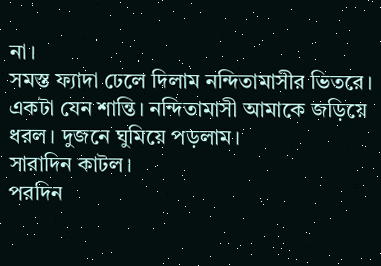না।
সমস্ত ফ্যাদা ঢেলে দিলাম নন্দিতামাসীর ভিতরে। একটা যেন শান্তি। নন্দিতামাসী আমাকে জড়িয়ে ধরল। দুজনে ঘুমিয়ে পড়লাম।
সারাদিন কাটল।
পরদিন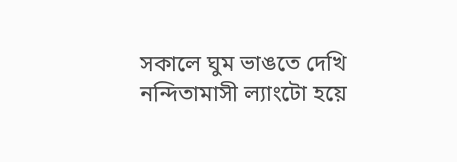সকালে ঘুম ভাঙতে দেখি নন্দিতামাসী ল্যাংটো হয়ে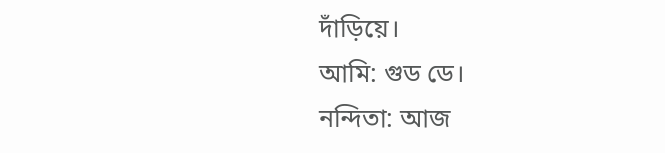দাঁড়িয়ে।
আমি: গুড ডে।
নন্দিতা: আজ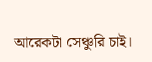আরেকটা সেঞ্চুরি চাই।